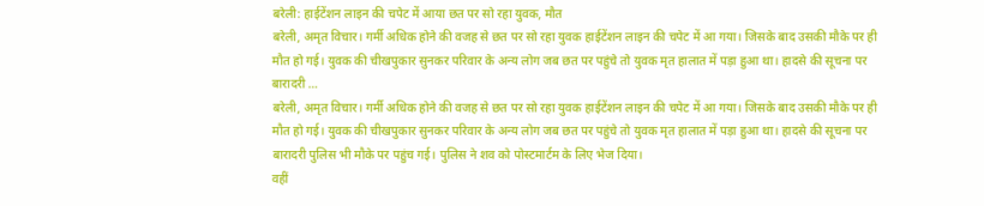बरेली: हाईटेंशन लाइन की चपेट में आया छत पर सो रहा युवक, मौत
बरेली, अमृत विचार। गर्मी अधिक होने की वजह से छत पर सो रहा युवक हाईटेंशन लाइन की चपेट में आ गया। जिसके बाद उसकी मौके पर ही मौत हो गई। युवक की चीखपुकार सुनकर परिवार के अन्य लोग जब छत पर पहुंचे तो युवक मृत हालात में पड़ा हुआ था। हादसे की सूचना पर बारादरी …
बरेली, अमृत विचार। गर्मी अधिक होने की वजह से छत पर सो रहा युवक हाईटेंशन लाइन की चपेट में आ गया। जिसके बाद उसकी मौके पर ही मौत हो गई। युवक की चीखपुकार सुनकर परिवार के अन्य लोग जब छत पर पहुंचे तो युवक मृत हालात में पड़ा हुआ था। हादसे की सूचना पर बारादरी पुलिस भी मौके पर पहुंच गई। पुलिस ने शव को पोस्टमार्टम के लिए भेज दिया।
वहीं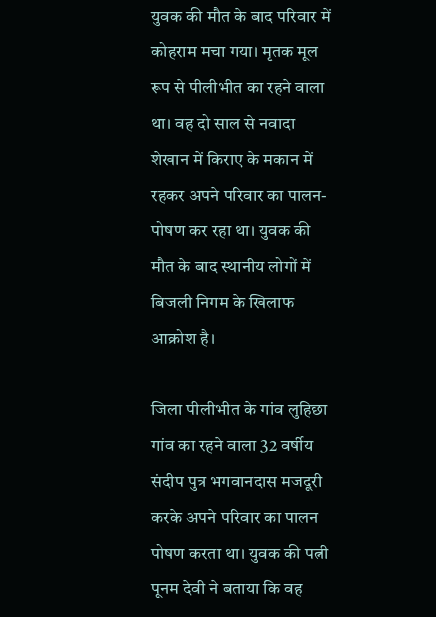युवक की मौत के बाद परिवार में कोहराम मचा गया। मृतक मूल रूप से पीलीभीत का रहने वाला था। वह दो साल से नवादा शेखान में किराए के मकान में रहकर अपने परिवार का पालन-पोषण कर रहा था। युवक की मौत के बाद स्थानीय लोगों में बिजली निगम के खिलाफ आक्रोश है।

जिला पीलीभीत के गांव लुहिछा गांव का रहने वाला 32 वर्षीय संदीप पुत्र भगवानदास मजदूरी करके अपने परिवार का पालन पोषण करता था। युवक की पत्नी पूनम देवी ने बताया कि वह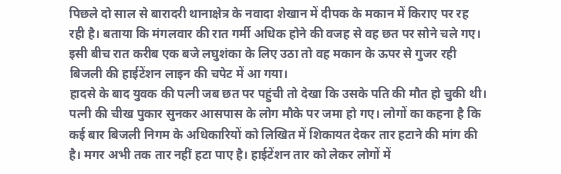पिछले दो साल से बारादरी थानाक्षेत्र के नवादा शेखान में दीपक के मकान में किराए पर रह रही है। बताया कि मंगलवार की रात गर्मी अधिक होने की वजह से वह छत पर सोने चले गए। इसी बीच रात करीब एक बजे लघुशंका के लिए उठा तो वह मकान के ऊपर से गुजर रही बिजली की हाईटेंशन लाइन की चपेट में आ गया।
हादसे के बाद युवक की पत्नी जब छत पर पहुंची तो देखा कि उसके पति की मौत हो चुकी थी। पत्नी की चीख पुकार सुनकर आसपास के लोग मौके पर जमा हो गए। लोगों का कहना है कि कई बार बिजली निगम के अधिकारियों को लिखित में शिकायत देकर तार हटाने की मांग की है। मगर अभी तक तार नहीं हटा पाए है। हाईटेंशन तार को लेकर लोगों में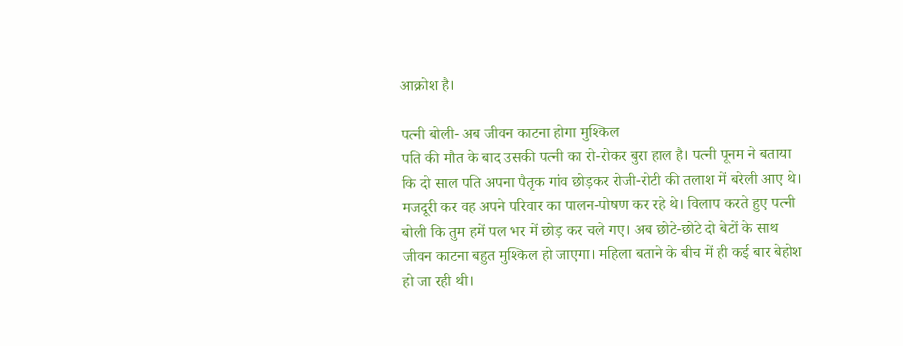आक्रोश है।

पत्नी बोली- अब जीवन काटना होगा मुश्किल
पति की मौत के बाद उसकी पत्नी का रो-रोकर बुरा हाल है। पत्नी पूनम ने बताया कि दो साल पति अपना पैतृक गांव छोड़कर रोजी-रोटी की तलाश में बरेली आए थे। मजदूरी कर वह अपने परिवार का पालन-पोषण कर रहे थे। विलाप करते हुए पत्नी बोली कि तुम हमें पल भर में छोड़ कर चले गए। अब छोटे-छोटे दो बेटों के साथ जीवन काटना बहुत मुश्किल हो जाएगा। महिला बताने के बीच में ही कई बार बेहोश हो जा रही थी।